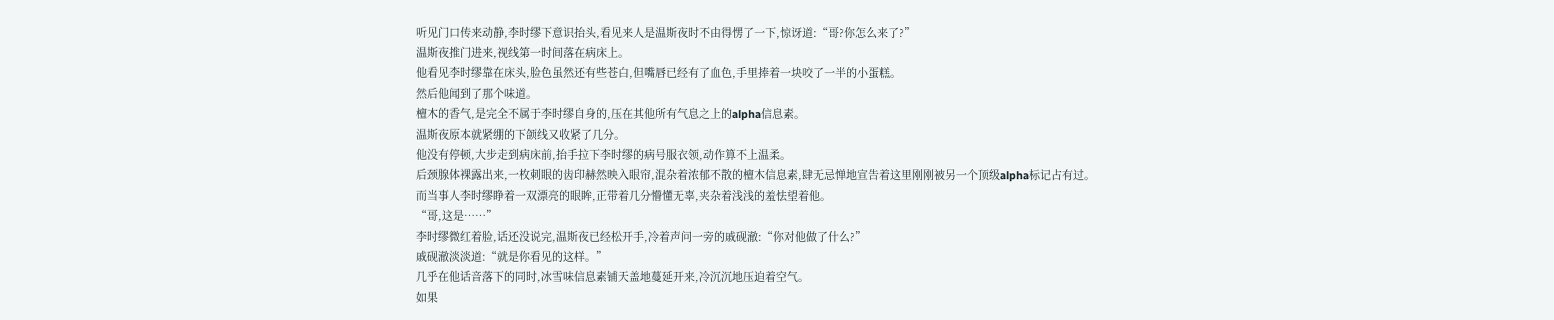听见门口传来动静,李时缪下意识抬头,看见来人是温斯夜时不由得愣了一下,惊讶道:“哥?你怎么来了?”
温斯夜推门进来,视线第一时间落在病床上。
他看见李时缪靠在床头,脸色虽然还有些苍白,但嘴唇已经有了血色,手里捧着一块咬了一半的小蛋糕。
然后他闻到了那个味道。
檀木的香气,是完全不属于李时缪自身的,压在其他所有气息之上的alpha信息素。
温斯夜原本就紧绷的下颌线又收紧了几分。
他没有停顿,大步走到病床前,抬手拉下李时缪的病号服衣领,动作算不上温柔。
后颈腺体裸露出来,一枚刺眼的齿印赫然映入眼帘,混杂着浓郁不散的檀木信息素,肆无忌惮地宣告着这里刚刚被另一个顶级alpha标记占有过。
而当事人李时缪睁着一双漂亮的眼眸,正带着几分懵懂无辜,夹杂着浅浅的羞怯望着他。
“哥,这是……”
李时缪微红着脸,话还没说完,温斯夜已经松开手,冷着声问一旁的戚砚澈:“你对他做了什么?”
戚砚澈淡淡道:“就是你看见的这样。”
几乎在他话音落下的同时,冰雪味信息素铺天盖地蔓延开来,冷沉沉地压迫着空气。
如果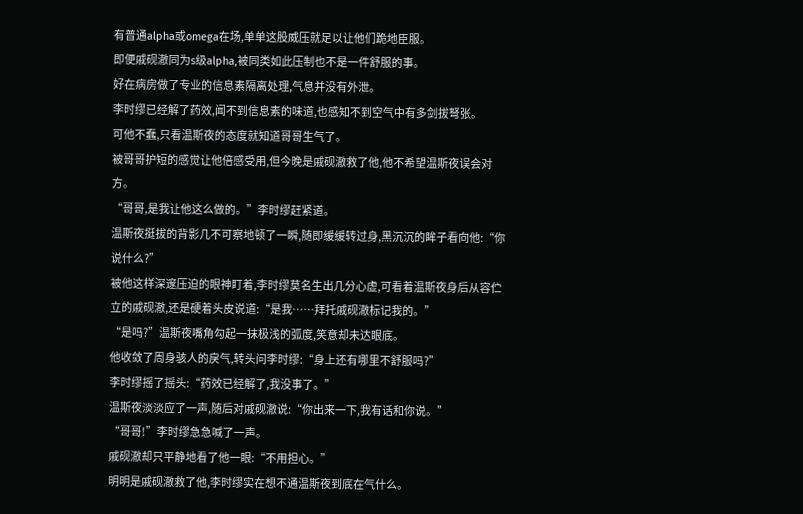有普通alpha或omega在场,单单这股威压就足以让他们跪地臣服。
即便戚砚澈同为s级alpha,被同类如此压制也不是一件舒服的事。
好在病房做了专业的信息素隔离处理,气息并没有外泄。
李时缪已经解了药效,闻不到信息素的味道,也感知不到空气中有多剑拔弩张。
可他不蠢,只看温斯夜的态度就知道哥哥生气了。
被哥哥护短的感觉让他倍感受用,但今晚是戚砚澈救了他,他不希望温斯夜误会对方。
“哥哥,是我让他这么做的。”李时缪赶紧道。
温斯夜挺拔的背影几不可察地顿了一瞬,随即缓缓转过身,黑沉沉的眸子看向他:“你说什么?”
被他这样深邃压迫的眼神盯着,李时缪莫名生出几分心虚,可看着温斯夜身后从容伫立的戚砚澈,还是硬着头皮说道:“是我……拜托戚砚澈标记我的。”
“是吗?”温斯夜嘴角勾起一抹极浅的弧度,笑意却未达眼底。
他收敛了周身骇人的戾气,转头问李时缪:“身上还有哪里不舒服吗?”
李时缪摇了摇头:“药效已经解了,我没事了。”
温斯夜淡淡应了一声,随后对戚砚澈说:“你出来一下,我有话和你说。”
“哥哥!”李时缪急急喊了一声。
戚砚澈却只平静地看了他一眼:“不用担心。”
明明是戚砚澈救了他,李时缪实在想不通温斯夜到底在气什么。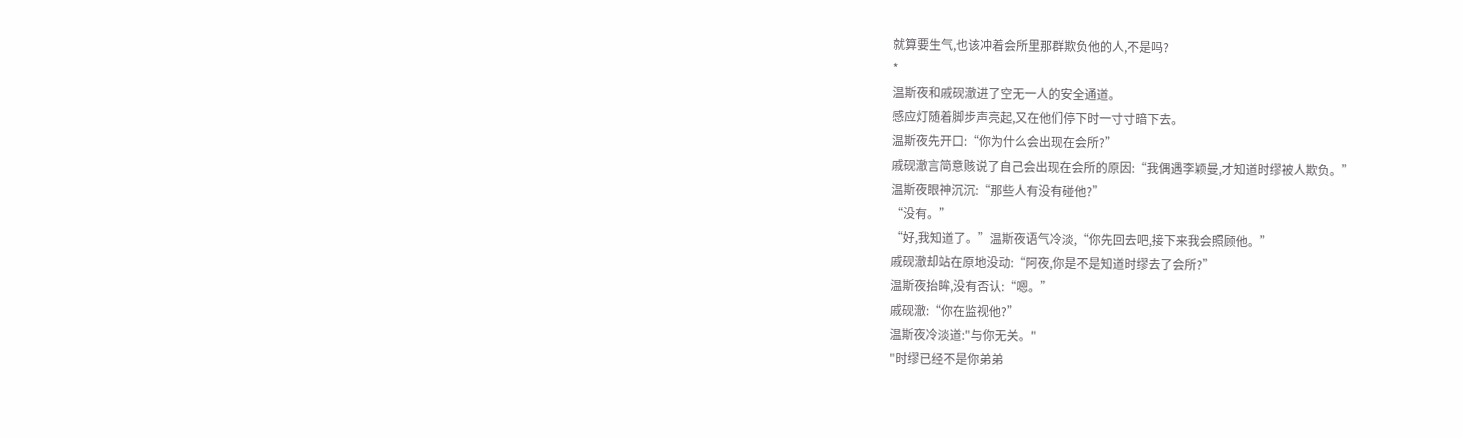就算要生气,也该冲着会所里那群欺负他的人,不是吗?
*
温斯夜和戚砚澈进了空无一人的安全通道。
感应灯随着脚步声亮起,又在他们停下时一寸寸暗下去。
温斯夜先开口:“你为什么会出现在会所?”
戚砚澈言简意赅说了自己会出现在会所的原因:“我偶遇李颖曼,才知道时缪被人欺负。”
温斯夜眼神沉沉:“那些人有没有碰他?”
“没有。”
“好,我知道了。”温斯夜语气冷淡,“你先回去吧,接下来我会照顾他。”
戚砚澈却站在原地没动:“阿夜,你是不是知道时缪去了会所?”
温斯夜抬眸,没有否认:“嗯。”
戚砚澈:“你在监视他?”
温斯夜冷淡道:"与你无关。"
"时缪已经不是你弟弟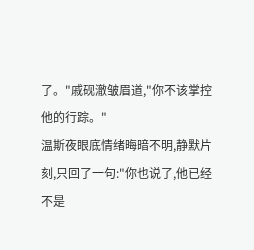了。"戚砚澈皱眉道,"你不该掌控他的行踪。"
温斯夜眼底情绪晦暗不明,静默片刻,只回了一句:"你也说了,他已经不是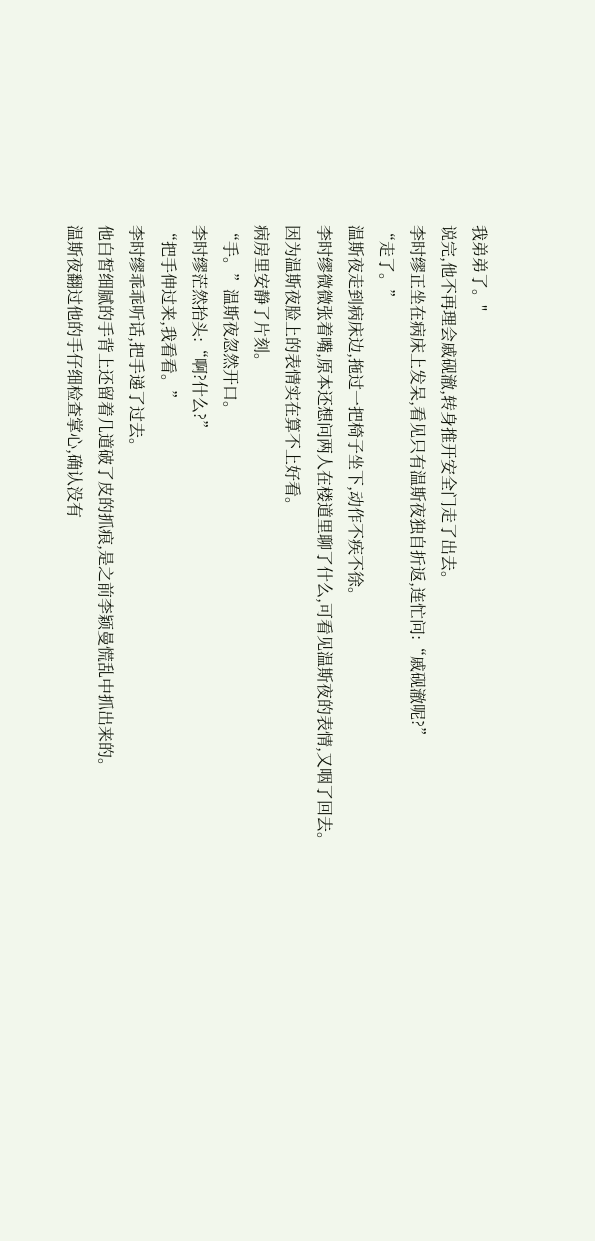我弟弟了。"
说完,他不再理会戚砚澈,转身推开安全门走了出去。
李时缪正坐在病床上发呆,看见只有温斯夜独自折返,连忙问:“戚砚澈呢?”
“走了。”
温斯夜走到病床边,拖过一把椅子坐下,动作不疾不徐。
李时缪微微张着嘴,原本还想问两人在楼道里聊了什么,可看见温斯夜的表情,又咽了回去。
因为温斯夜脸上的表情实在算不上好看。
病房里安静了片刻。
“手。”温斯夜忽然开口。
李时缪茫然抬头:“啊?什么?”
“把手伸过来,我看看。”
李时缪乖乖听话,把手递了过去。
他白皙细腻的手背上还留着几道破了皮的抓痕,是之前李颖曼慌乱中抓出来的。
温斯夜翻过他的手仔细检查掌心,确认没有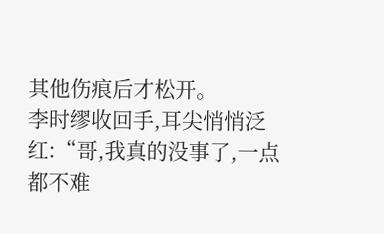其他伤痕后才松开。
李时缪收回手,耳尖悄悄泛红:“哥,我真的没事了,一点都不难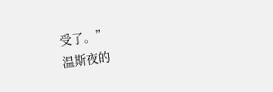受了。”
温斯夜的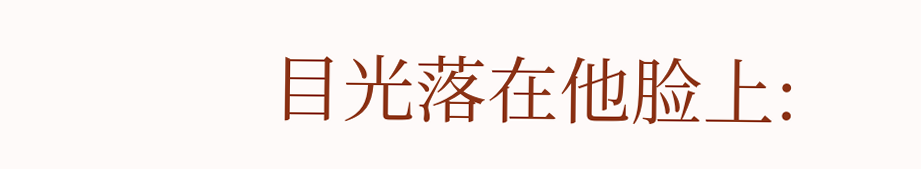目光落在他脸上: